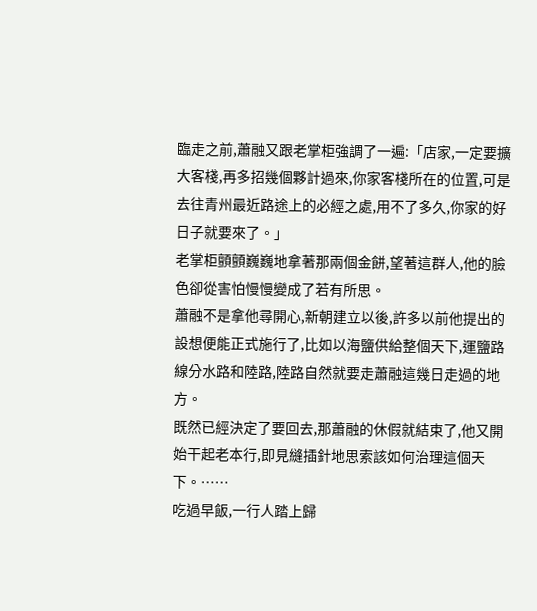臨走之前,蕭融又跟老掌柜強調了一遍:「店家,一定要擴大客棧,再多招幾個夥計過來,你家客棧所在的位置,可是去往青州最近路途上的必經之處,用不了多久,你家的好日子就要來了。」
老掌柜顫顫巍巍地拿著那兩個金餅,望著這群人,他的臉色卻從害怕慢慢變成了若有所思。
蕭融不是拿他尋開心,新朝建立以後,許多以前他提出的設想便能正式施行了,比如以海鹽供給整個天下,運鹽路線分水路和陸路,陸路自然就要走蕭融這幾日走過的地方。
既然已經決定了要回去,那蕭融的休假就結束了,他又開始干起老本行,即見縫插針地思索該如何治理這個天下。……
吃過早飯,一行人踏上歸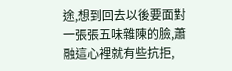途,想到回去以後要面對一張張五味雜陳的臉,蕭融這心裡就有些抗拒,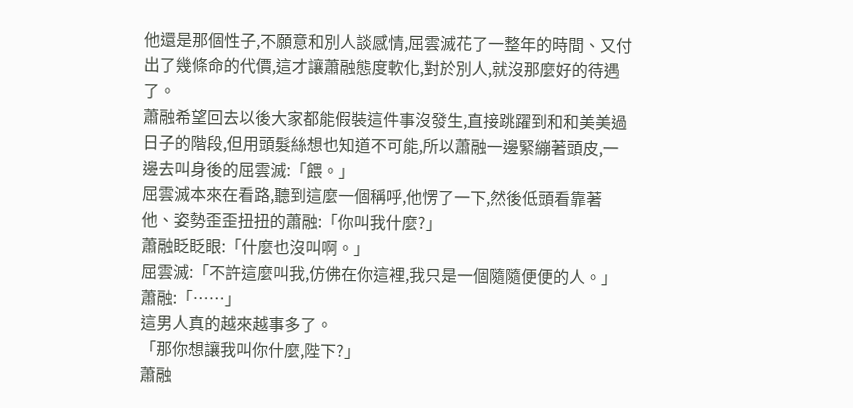他還是那個性子,不願意和別人談感情,屈雲滅花了一整年的時間、又付出了幾條命的代價,這才讓蕭融態度軟化,對於別人,就沒那麼好的待遇了。
蕭融希望回去以後大家都能假裝這件事沒發生,直接跳躍到和和美美過日子的階段,但用頭髮絲想也知道不可能,所以蕭融一邊緊繃著頭皮,一邊去叫身後的屈雲滅:「餵。」
屈雲滅本來在看路,聽到這麼一個稱呼,他愣了一下,然後低頭看靠著他、姿勢歪歪扭扭的蕭融:「你叫我什麼?」
蕭融眨眨眼:「什麼也沒叫啊。」
屈雲滅:「不許這麼叫我,仿佛在你這裡,我只是一個隨隨便便的人。」
蕭融:「……」
這男人真的越來越事多了。
「那你想讓我叫你什麼,陛下?」
蕭融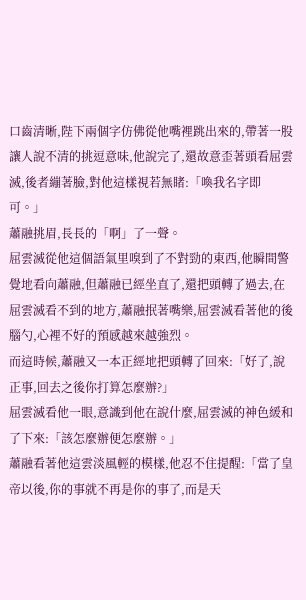口齒清晰,陛下兩個字仿佛從他嘴裡跳出來的,帶著一股讓人說不清的挑逗意味,他說完了,還故意歪著頭看屈雲滅,後者繃著臉,對他這樣視若無睹:「喚我名字即可。」
蕭融挑眉,長長的「啊」了一聲。
屈雲滅從他這個語氣里嗅到了不對勁的東西,他瞬間警覺地看向蕭融,但蕭融已經坐直了,還把頭轉了過去,在屈雲滅看不到的地方,蕭融抿著嘴樂,屈雲滅看著他的後腦勺,心裡不好的預感越來越強烈。
而這時候,蕭融又一本正經地把頭轉了回來:「好了,說正事,回去之後你打算怎麼辦?」
屈雲滅看他一眼,意識到他在說什麼,屈雲滅的神色緩和了下來:「該怎麼辦便怎麼辦。」
蕭融看著他這雲淡風輕的模樣,他忍不住提醒:「當了皇帝以後,你的事就不再是你的事了,而是天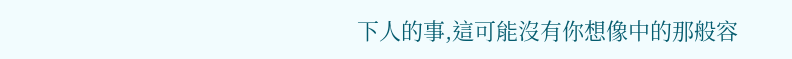下人的事,這可能沒有你想像中的那般容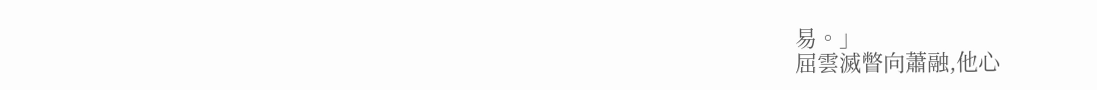易。」
屈雲滅瞥向蕭融,他心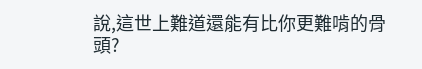說,這世上難道還能有比你更難啃的骨頭?